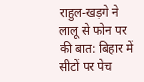राहुल-खड़गे ने लालू से फोन पर की बात: बिहार में सीटों पर पेच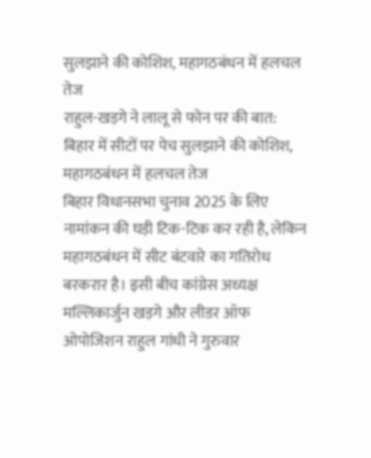सुलझाने की कोशिश, महागठबंधन में हलचल तेज
राहुल-खड़गे ने लालू से फोन पर की बात: बिहार में सीटों पर पेच सुलझाने की कोशिश, महागठबंधन में हलचल तेज
बिहार विधानसभा चुनाव 2025 के लिए नामांकन की घड़ी टिक-टिक कर रही है, लेकिन महागठबंधन में सीट बंटवारे का गतिरोध बरकरार है। इसी बीच कांग्रेस अध्यक्ष मल्लिकार्जुन खड़गे और लीडर ऑफ ओपोजिशन राहुल गांधी ने गुरुवार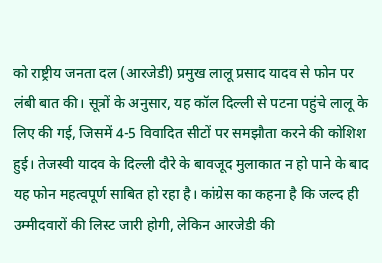को राष्ट्रीय जनता दल (आरजेडी) प्रमुख लालू प्रसाद यादव से फोन पर लंबी बात की। सूत्रों के अनुसार, यह कॉल दिल्ली से पटना पहुंचे लालू के लिए की गई, जिसमें 4-5 विवादित सीटों पर समझौता करने की कोशिश हुई। तेजस्वी यादव के दिल्ली दौरे के बावजूद मुलाकात न हो पाने के बाद यह फोन महत्वपूर्ण साबित हो रहा है। कांग्रेस का कहना है कि जल्द ही उम्मीदवारों की लिस्ट जारी होगी, लेकिन आरजेडी की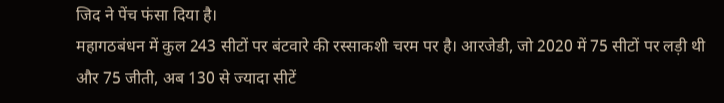जिद ने पेंच फंसा दिया है।
महागठबंधन में कुल 243 सीटों पर बंटवारे की रस्साकशी चरम पर है। आरजेडी, जो 2020 में 75 सीटों पर लड़ी थी और 75 जीती, अब 130 से ज्यादा सीटें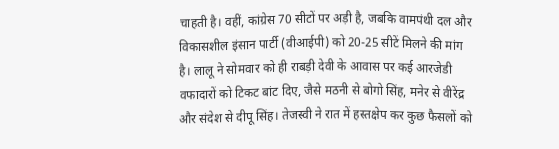चाहती है। वहीं, कांग्रेस 70 सीटों पर अड़ी है, जबकि वामपंथी दल और विकासशील इंसान पार्टी (वीआईपी) को 20-25 सीटें मिलने की मांग है। लालू ने सोमवार को ही राबड़ी देवी के आवास पर कई आरजेडी वफादारों को टिकट बांट दिए, जैसे मठनी से बोगो सिंह, मनेर से वीरेंद्र और संदेश से दीपू सिंह। तेजस्वी ने रात में हस्तक्षेप कर कुछ फैसलों को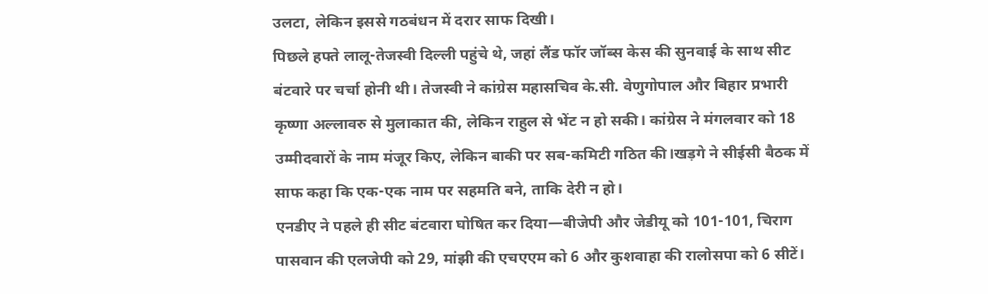उलटा, लेकिन इससे गठबंधन में दरार साफ दिखी।
पिछले हफ्ते लालू-तेजस्वी दिल्ली पहुंचे थे, जहां लैंड फॉर जॉब्स केस की सुनवाई के साथ सीट बंटवारे पर चर्चा होनी थी। तेजस्वी ने कांग्रेस महासचिव के.सी. वेणुगोपाल और बिहार प्रभारी कृष्णा अल्लावरु से मुलाकात की, लेकिन राहुल से भेंट न हो सकी। कांग्रेस ने मंगलवार को 18 उम्मीदवारों के नाम मंजूर किए, लेकिन बाकी पर सब-कमिटी गठित की।खड़गे ने सीईसी बैठक में साफ कहा कि एक-एक नाम पर सहमति बने, ताकि देरी न हो।
एनडीए ने पहले ही सीट बंटवारा घोषित कर दिया—बीजेपी और जेडीयू को 101-101, चिराग पासवान की एलजेपी को 29, मांझी की एचएएम को 6 और कुशवाहा की रालोसपा को 6 सीटें।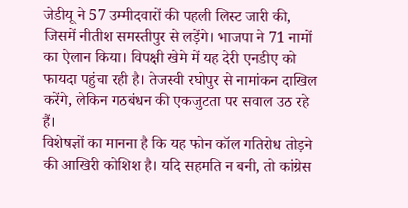जेडीयू ने 57 उम्मीदवारों की पहली लिस्ट जारी की, जिसमें नीतीश समस्तीपुर से लड़ेंगे। भाजपा ने 71 नामों का ऐलान किया। विपक्षी खेमे में यह देरी एनडीए को फायदा पहुंचा रही है। तेजस्वी रघोपुर से नामांकन दाखिल करेंगे, लेकिन गठबंधन की एकजुटता पर सवाल उठ रहे हैं।
विशेषज्ञों का मानना है कि यह फोन कॉल गतिरोध तोड़ने की आखिरी कोशिश है। यदि सहमति न बनी, तो कांग्रेस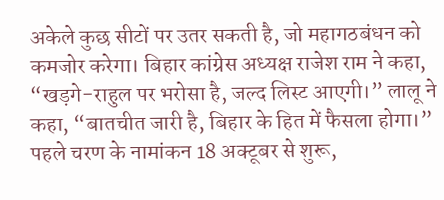अकेले कुछ सीटों पर उतर सकती है, जो महागठबंधन को कमजोर करेगा। बिहार कांग्रेस अध्यक्ष राजेश राम ने कहा, “खड़गे-राहुल पर भरोसा है, जल्द लिस्ट आएगी।” लालू ने कहा, “बातचीत जारी है, बिहार के हित में फैसला होगा।” पहले चरण के नामांकन 18 अक्टूबर से शुरू,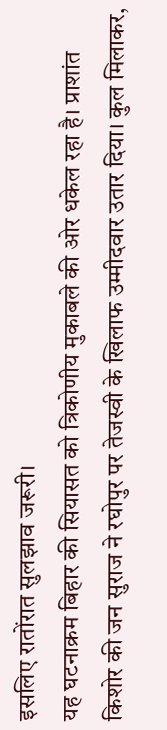इसलिए रातोंरात सुलझाव जरूरी।
यह घटनाक्रम बिहार की सियासत को त्रिकोणीय मुकाबले की ओर धकेल रहा है। प्राशांत किशोर की जन सुराज ने रघोपुर पर तेजस्वी के खिलाफ उम्मीदवार उतार दिया। कुल मिलाकर,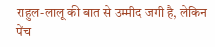राहुल-लालू की बात से उम्मीद जगी है, लेकिन पेंच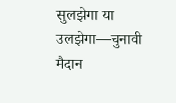सुलझेगा या उलझेगा—चुनावी मैदान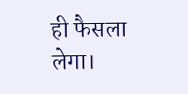ही फैसला लेगा।